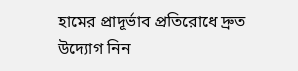হামের প্রাদূর্ভাব প্রতিরোধে দ্রুত উদ্যোগ নিন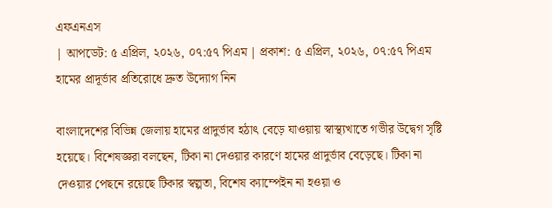এফএনএস
| আপডেট: ৫ এপ্রিল, ২০২৬, ০৭:৫৭ পিএম | প্রকাশ: ৫ এপ্রিল, ২০২৬, ০৭:৫৭ পিএম
হামের প্রাদূর্ভাব প্রতিরোধে দ্রুত উদ্যোগ নিন

বাংলাদেশের বিভিন্ন জেলায় হামের প্রাদুর্ভাব হঠাৎ বেড়ে যাওয়ায় স্বাস্থ্যখাতে গভীর উদ্বেগ সৃষ্টি হয়েছে। বিশেষজ্ঞরা বলছেন, টিকা না দেওয়ার কারণে হামের প্রাদুর্ভাব বেড়েছে। টিকা না দেওয়ার পেছনে রয়েছে টিকার স্বল্পতা, বিশেষ ক্যাম্পেইন না হওয়া ও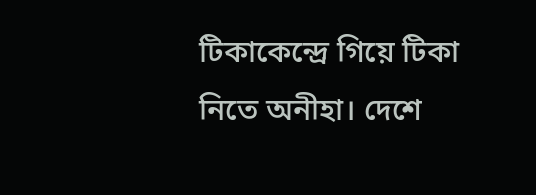টিকাকেন্দ্রে গিয়ে টিকা নিতে অনীহা। দেশে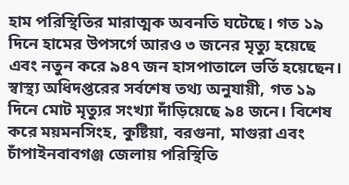হাম পরিস্থিতির মারাত্মক অবনতি ঘটেছে। গত ১৯ দিনে হামের উপসর্গে আরও ৩ জনের মৃত্যু হয়েছে এবং নতুন করে ৯৪৭ জন হাসপাতালে ভর্তি হয়েছেন। স্বাস্থ্য অধিদপ্তরের সর্বশেষ তথ্য অনুযায়ী, গত ১৯ দিনে মোট মৃত্যুর সংখ্যা দাঁড়িয়েছে ৯৪ জনে। বিশেষ করে ময়মনসিংহ, কুষ্টিয়া, বরগুনা, মাগুরা এবং চাঁপাইনবাবগঞ্জ জেলায় পরিস্থিতি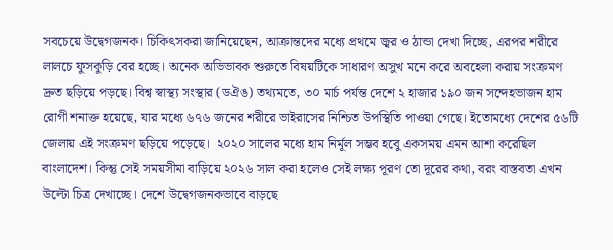সবচেয়ে উদ্বেগজনক। চিকিৎসকরা জানিয়েছেন, আক্রান্তদের মধ্যে প্রথমে জ্বর ও ঠান্ডা দেখা দিচ্ছে, এরপর শরীরে লালচে ফুসকুড়ি বের হচ্ছে। অনেক অভিভাবক শুরুতে বিষয়টিকে সাধারণ অসুখ মনে করে অবহেলা করায় সংক্রমণ দ্রুত ছড়িয়ে পড়ছে। বিশ্ব স্বাস্থ্য সংস্থার (ডঐঙ) তথ্যমতে, ৩০ মার্চ পর্যন্ত দেশে ২ হাজার ১৯০ জন সন্দেহভাজন হাম রোগী শনাক্ত হয়েছে, যার মধ্যে ৬৭৬ জনের শরীরে ভাইরাসের নিশ্চিত উপস্থিতি পাওয়া গেছে। ইতোমধ্যে দেশের ৫৬টি জেলায় এই সংক্রমণ ছড়িয়ে পড়েছে।  ২০২০ সালের মধ্যে হাম নির্মূল সম্ভব হবেু একসময় এমন আশা করেছিল বাংলাদেশ। কিন্তু সেই সময়সীমা বাড়িয়ে ২০২৬ সাল করা হলেও সেই লক্ষ্য পূরণ তো দূরের কথা, বরং বাস্তবতা এখন উল্টো চিত্র দেখাচ্ছে। দেশে উদ্বেগজনকভাবে বাড়ছে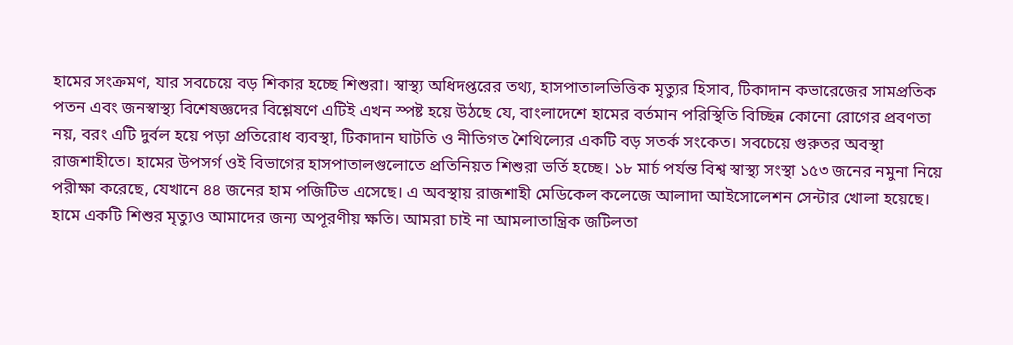হামের সংক্রমণ, যার সবচেয়ে বড় শিকার হচ্ছে শিশুরা। স্বাস্থ্য অধিদপ্তরের তথ্য, হাসপাতালভিত্তিক মৃত্যুর হিসাব, টিকাদান কভারেজের সামপ্রতিক পতন এবং জনস্বাস্থ্য বিশেষজ্ঞদের বিশ্লেষণে এটিই এখন স্পষ্ট হয়ে উঠছে যে, বাংলাদেশে হামের বর্তমান পরিস্থিতি বিচ্ছিন্ন কোনো রোগের প্রবণতা নয়, বরং এটি দুর্বল হয়ে পড়া প্রতিরোধ ব্যবস্থা, টিকাদান ঘাটতি ও নীতিগত শৈথিল্যের একটি বড় সতর্ক সংকেত। সবচেয়ে গুরুতর অবস্থা রাজশাহীতে। হামের উপসর্গ ওই বিভাগের হাসপাতালগুলোতে প্রতিনিয়ত শিশুরা ভর্তি হচ্ছে। ১৮ মার্চ পর্যন্ত বিশ্ব স্বাস্থ্য সংস্থা ১৫৩ জনের নমুনা নিয়ে পরীক্ষা করেছে, যেখানে ৪৪ জনের হাম পজিটিভ এসেছে। এ অবস্থায় রাজশাহী মেডিকেল কলেজে আলাদা আইসোলেশন সেন্টার খোলা হয়েছে। হামে একটি শিশুর মৃত্যুও আমাদের জন্য অপূরণীয় ক্ষতি। আমরা চাই না আমলাতান্ত্রিক জটিলতা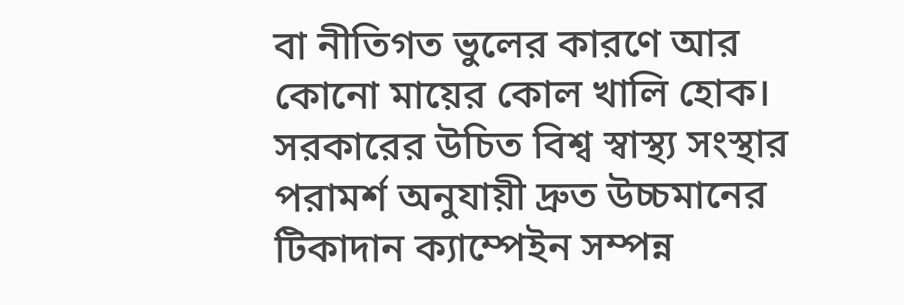বা নীতিগত ভুলের কারণে আর কোনো মায়ের কোল খালি হোক। সরকারের উচিত বিশ্ব স্বাস্থ্য সংস্থার পরামর্শ অনুযায়ী দ্রুত উচ্চমানের টিকাদান ক্যাম্পেইন সম্পন্ন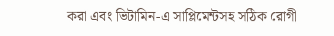করা এবং ভিটামিন-এ সাপ্লিমেন্টসহ সঠিক রোগী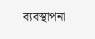ব্যবস্থাপনা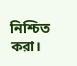নিশ্চিত করা।